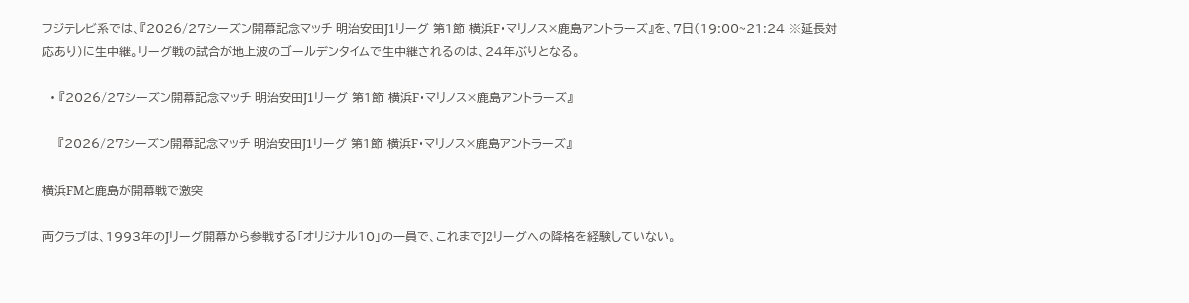フジテレビ系では、『2026/27シーズン開幕記念マッチ 明治安田J1リーグ 第1節 横浜F・マリノス×鹿島アントラーズ』を、7日(19:00~21:24 ※延長対応あり)に生中継。リーグ戦の試合が地上波のゴールデンタイムで生中継されるのは、24年ぶりとなる。

  • 『2026/27シーズン開幕記念マッチ 明治安田J1リーグ 第1節 横浜F・マリノス×鹿島アントラーズ』

    『2026/27シーズン開幕記念マッチ 明治安田J1リーグ 第1節 横浜F・マリノス×鹿島アントラーズ』

横浜FMと鹿島が開幕戦で激突

両クラブは、1993年のJリーグ開幕から参戦する「オリジナル10」の一員で、これまでJ2リーグへの降格を経験していない。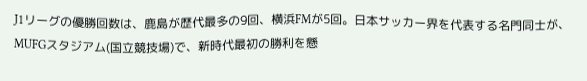J1リーグの優勝回数は、鹿島が歴代最多の9回、横浜FMが5回。日本サッカー界を代表する名門同士が、MUFGスタジアム(国立競技場)で、新時代最初の勝利を懸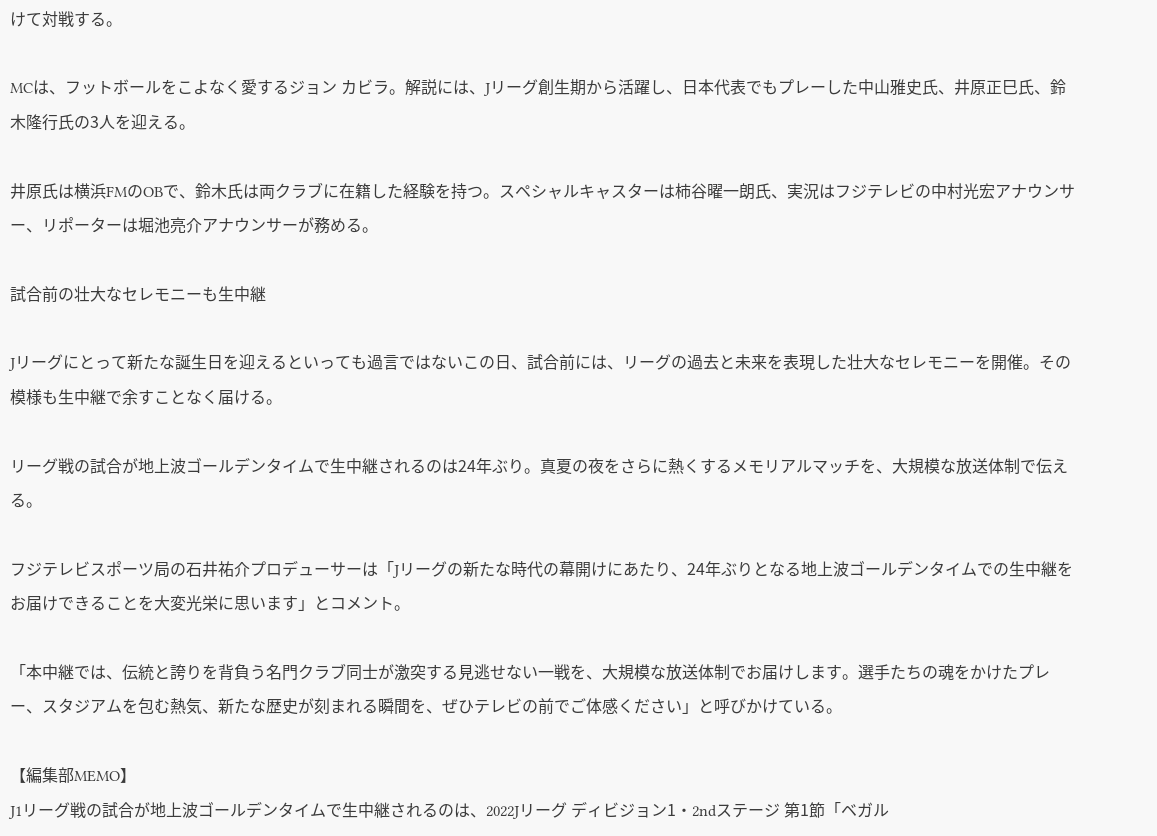けて対戦する。

MCは、フットボールをこよなく愛するジョン カビラ。解説には、Jリーグ創生期から活躍し、日本代表でもプレーした中山雅史氏、井原正巳氏、鈴木隆行氏の3人を迎える。

井原氏は横浜FMのOBで、鈴木氏は両クラブに在籍した経験を持つ。スペシャルキャスターは柿谷曜一朗氏、実況はフジテレビの中村光宏アナウンサー、リポーターは堀池亮介アナウンサーが務める。

試合前の壮大なセレモニーも生中継

Jリーグにとって新たな誕生日を迎えるといっても過言ではないこの日、試合前には、リーグの過去と未来を表現した壮大なセレモニーを開催。その模様も生中継で余すことなく届ける。

リーグ戦の試合が地上波ゴールデンタイムで生中継されるのは24年ぶり。真夏の夜をさらに熱くするメモリアルマッチを、大規模な放送体制で伝える。

フジテレビスポーツ局の石井祐介プロデューサーは「Jリーグの新たな時代の幕開けにあたり、24年ぶりとなる地上波ゴールデンタイムでの生中継をお届けできることを大変光栄に思います」とコメント。

「本中継では、伝統と誇りを背負う名門クラブ同士が激突する見逃せない一戦を、大規模な放送体制でお届けします。選手たちの魂をかけたプレー、スタジアムを包む熱気、新たな歴史が刻まれる瞬間を、ぜひテレビの前でご体感ください」と呼びかけている。

【編集部MEMO】
J1リーグ戦の試合が地上波ゴールデンタイムで生中継されるのは、2022Jリーグ ディビジョン1・2ndステージ 第1節「ベガル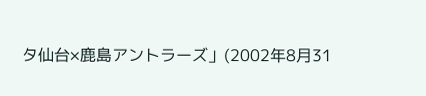タ仙台×鹿島アントラーズ」(2002年8月31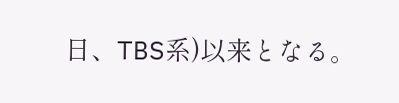日、TBS系)以来となる。